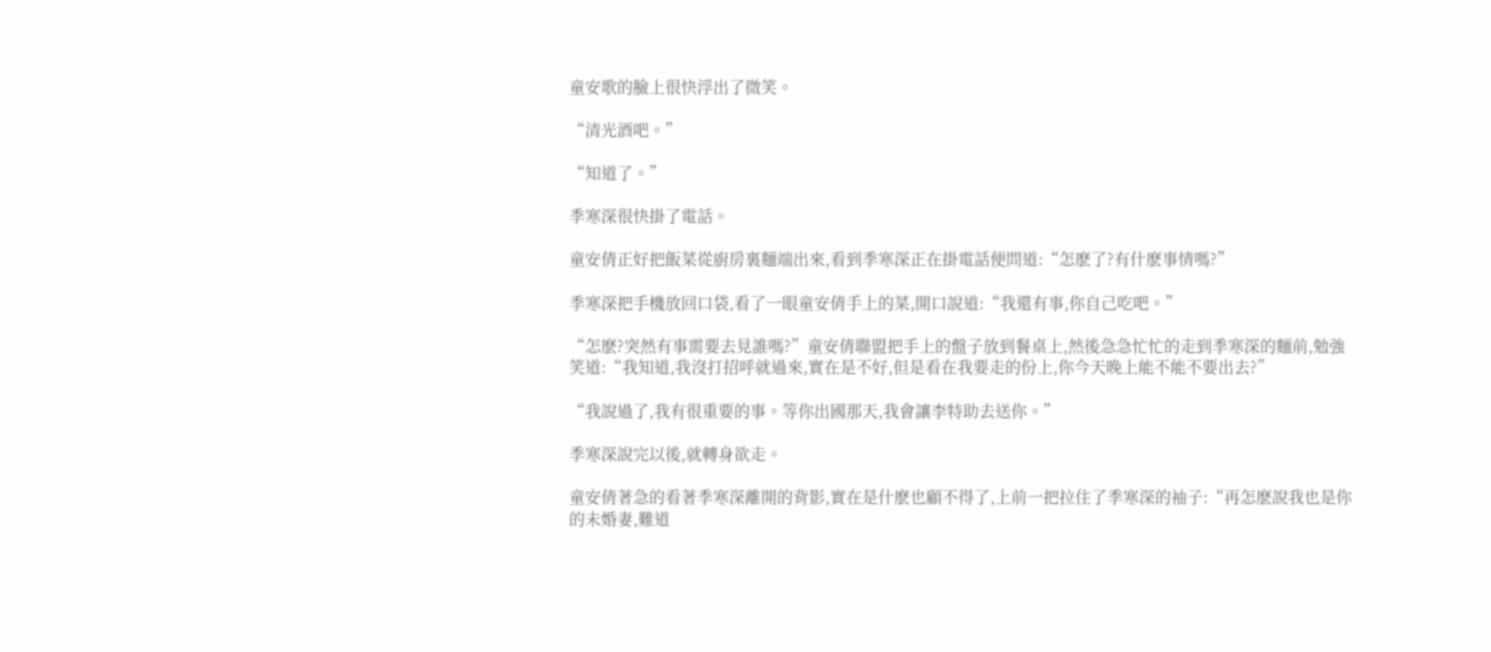童安歌的臉上很快浮出了微笑。

“清光酒吧。”

“知道了。”

季寒深很快掛了電話。

童安倩正好把飯菜從廚房裏麵端出來,看到季寒深正在掛電話便問道:“怎麽了?有什麽事情嗎?”

季寒深把手機放回口袋,看了一眼童安倩手上的菜,開口說道:“我還有事,你自己吃吧。”

“怎麽?突然有事需要去見誰嗎?”童安倩聯盟把手上的盤子放到餐桌上,然後急急忙忙的走到季寒深的麵前,勉強笑道:“我知道,我沒打招呼就過來,實在是不好,但是看在我要走的份上,你今天晚上能不能不要出去?”

“我說過了,我有很重要的事。等你出國那天,我會讓李特助去送你。”

季寒深說完以後,就轉身欲走。

童安倩著急的看著季寒深離開的背影,實在是什麽也顧不得了,上前一把拉住了季寒深的袖子:“再怎麽說我也是你的未婚妻,難道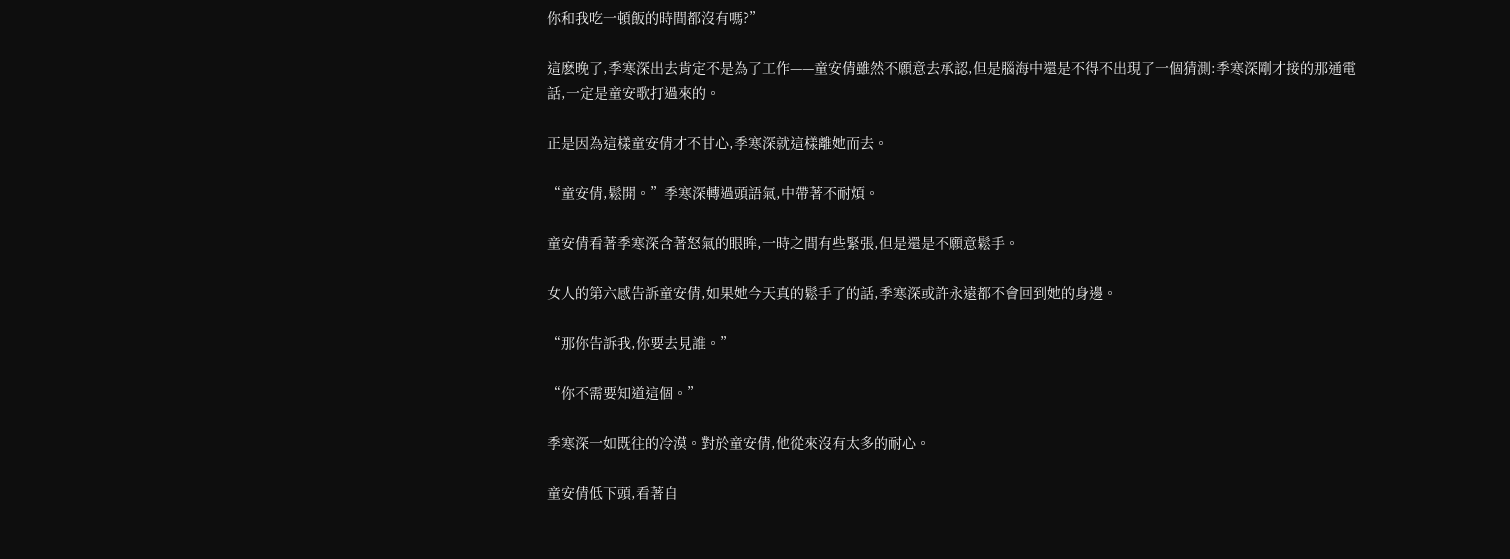你和我吃一頓飯的時間都沒有嗎?”

這麽晚了,季寒深出去肯定不是為了工作——童安倩雖然不願意去承認,但是腦海中還是不得不出現了一個猜測:季寒深剛才接的那通電話,一定是童安歌打過來的。

正是因為這樣童安倩才不甘心,季寒深就這樣離她而去。

“童安倩,鬆開。”季寒深轉過頭語氣,中帶著不耐煩。

童安倩看著季寒深含著怒氣的眼眸,一時之間有些緊張,但是還是不願意鬆手。

女人的第六感告訴童安倩,如果她今天真的鬆手了的話,季寒深或許永遠都不會回到她的身邊。

“那你告訴我,你要去見誰。”

“你不需要知道這個。”

季寒深一如既往的冷漠。對於童安倩,他從來沒有太多的耐心。

童安倩低下頭,看著自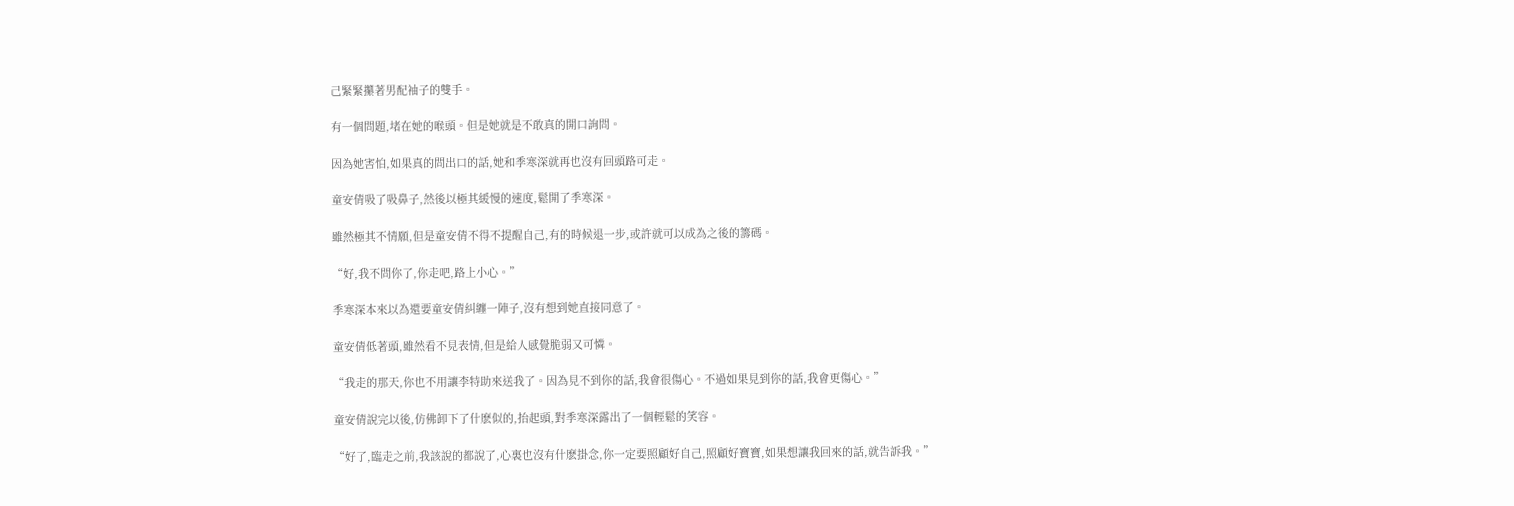己緊緊攥著男配袖子的雙手。

有一個問題,堵在她的喉頭。但是她就是不敢真的開口詢問。

因為她害怕,如果真的問出口的話,她和季寒深就再也沒有回頭路可走。

童安倩吸了吸鼻子,然後以極其緩慢的速度,鬆開了季寒深。

雖然極其不情願,但是童安倩不得不提醒自己,有的時候退一步,或許就可以成為之後的籌碼。

“好,我不問你了,你走吧,路上小心。”

季寒深本來以為還要童安倩糾纏一陣子,沒有想到她直接同意了。

童安倩低著頭,雖然看不見表情,但是給人感覺脆弱又可憐。

“我走的那天,你也不用讓李特助來送我了。因為見不到你的話,我會很傷心。不過如果見到你的話,我會更傷心。”

童安倩說完以後,仿佛卸下了什麽似的,抬起頭,對季寒深露出了一個輕鬆的笑容。

“好了,臨走之前,我該說的都說了,心裏也沒有什麽掛念,你一定要照顧好自己,照顧好寶寶,如果想讓我回來的話,就告訴我。”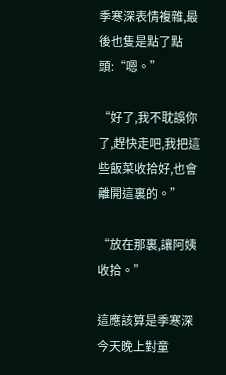季寒深表情複雜,最後也隻是點了點頭:“嗯。”

“好了,我不耽誤你了,趕快走吧,我把這些飯菜收拾好,也會離開這裏的。”

“放在那裏,讓阿姨收拾。”

這應該算是季寒深今天晚上對童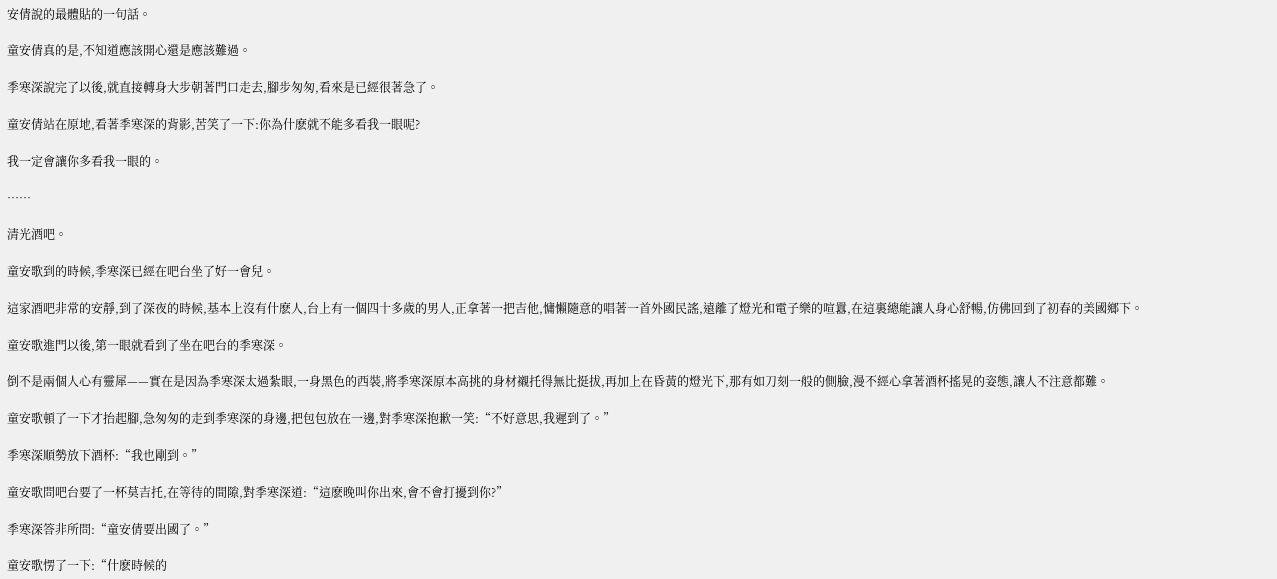安倩說的最體貼的一句話。

童安倩真的是,不知道應該開心還是應該難過。

季寒深說完了以後,就直接轉身大步朝著門口走去,腳步匆匆,看來是已經很著急了。

童安倩站在原地,看著季寒深的背影,苦笑了一下:你為什麽就不能多看我一眼呢?

我一定會讓你多看我一眼的。

……

清光酒吧。

童安歌到的時候,季寒深已經在吧台坐了好一會兒。

這家酒吧非常的安靜,到了深夜的時候,基本上沒有什麽人,台上有一個四十多歲的男人,正拿著一把吉他,慵懶隨意的唱著一首外國民謠,遠離了燈光和電子樂的喧囂,在這裏總能讓人身心舒暢,仿佛回到了初春的美國鄉下。

童安歌進門以後,第一眼就看到了坐在吧台的季寒深。

倒不是兩個人心有靈犀——實在是因為季寒深太過紮眼,一身黑色的西裝,將季寒深原本高挑的身材襯托得無比挺拔,再加上在昏黃的燈光下,那有如刀刻一般的側臉,漫不經心拿著酒杯搖晃的姿態,讓人不注意都難。

童安歌頓了一下才抬起腳,急匆匆的走到季寒深的身邊,把包包放在一邊,對季寒深抱歉一笑:“不好意思,我遲到了。”

季寒深順勢放下酒杯:“我也剛到。”

童安歌問吧台要了一杯莫吉托,在等待的間隙,對季寒深道:“這麽晚叫你出來,會不會打擾到你?”

季寒深答非所問:“童安倩要出國了。”

童安歌愣了一下:“什麽時候的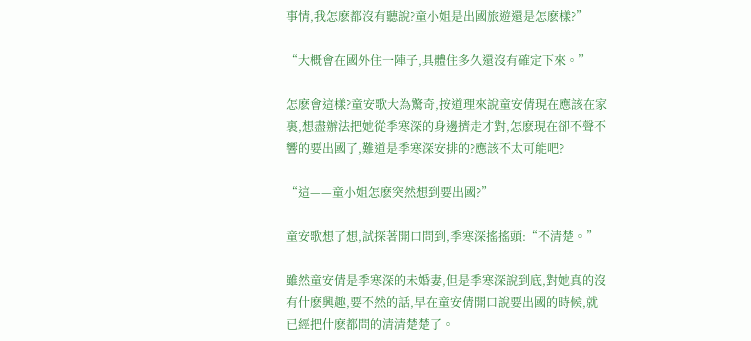事情,我怎麽都沒有聽說?童小姐是出國旅遊還是怎麽樣?”

“大概會在國外住一陣子,具體住多久還沒有確定下來。”

怎麽會這樣?童安歌大為驚奇,按道理來說童安倩現在應該在家裏,想盡辦法把她從季寒深的身邊擠走才對,怎麽現在卻不聲不響的要出國了,難道是季寒深安排的?應該不太可能吧?

“這——童小姐怎麽突然想到要出國?”

童安歌想了想,試探著開口問到,季寒深搖搖頭:“不清楚。”

雖然童安倩是季寒深的未婚妻,但是季寒深說到底,對她真的沒有什麽興趣,要不然的話,早在童安倩開口說要出國的時候,就已經把什麽都問的清清楚楚了。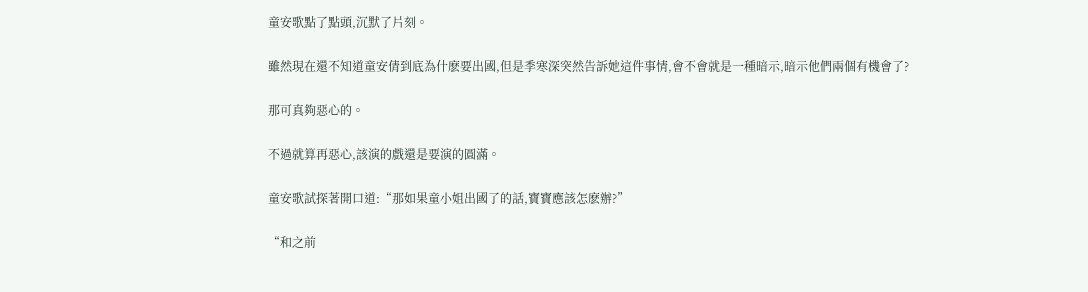童安歌點了點頭,沉默了片刻。

雖然現在還不知道童安倩到底為什麽要出國,但是季寒深突然告訴她這件事情,會不會就是一種暗示,暗示他們兩個有機會了?

那可真夠惡心的。

不過就算再惡心,該演的戲還是要演的圓滿。

童安歌試探著開口道:“那如果童小姐出國了的話,寶寶應該怎麽辦?”

“和之前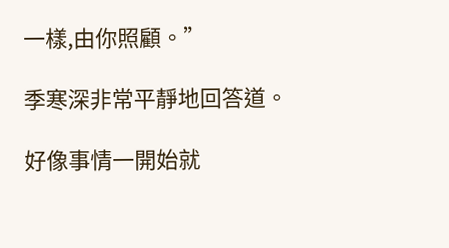一樣,由你照顧。”

季寒深非常平靜地回答道。

好像事情一開始就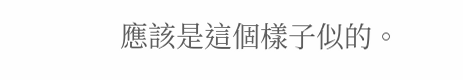應該是這個樣子似的。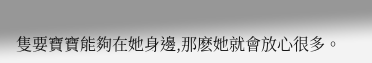隻要寶寶能夠在她身邊,那麽她就會放心很多。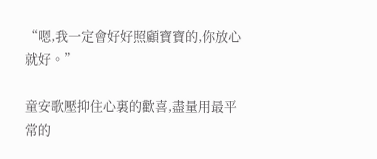“嗯,我一定會好好照顧寶寶的,你放心就好。”

童安歌壓抑住心裏的歡喜,盡量用最平常的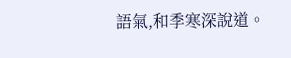語氣,和季寒深說道。